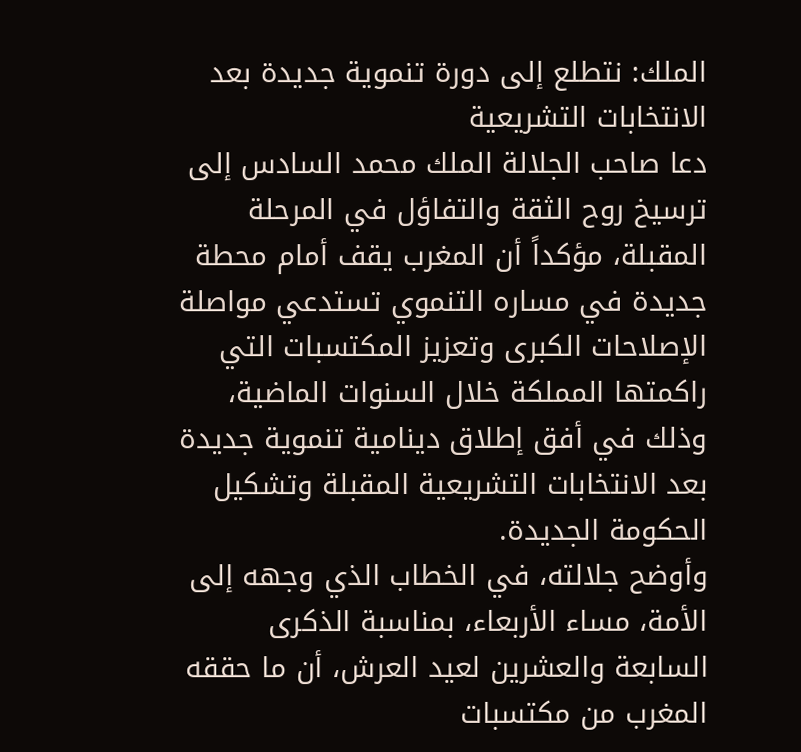الملك: نتطلع إلى دورة تنموية جديدة بعد الانتخابات التشريعية
دعا صاحب الجلالة الملك محمد السادس إلى ترسيخ روح الثقة والتفاؤل في المرحلة المقبلة، مؤكداً أن المغرب يقف أمام محطة جديدة في مساره التنموي تستدعي مواصلة الإصلاحات الكبرى وتعزيز المكتسبات التي راكمتها المملكة خلال السنوات الماضية، وذلك في أفق إطلاق دينامية تنموية جديدة بعد الانتخابات التشريعية المقبلة وتشكيل الحكومة الجديدة.
وأوضح جلالته، في الخطاب الذي وجهه إلى الأمة، مساء الأربعاء، بمناسبة الذكرى السابعة والعشرين لعيد العرش، أن ما حققه المغرب من مكتسبات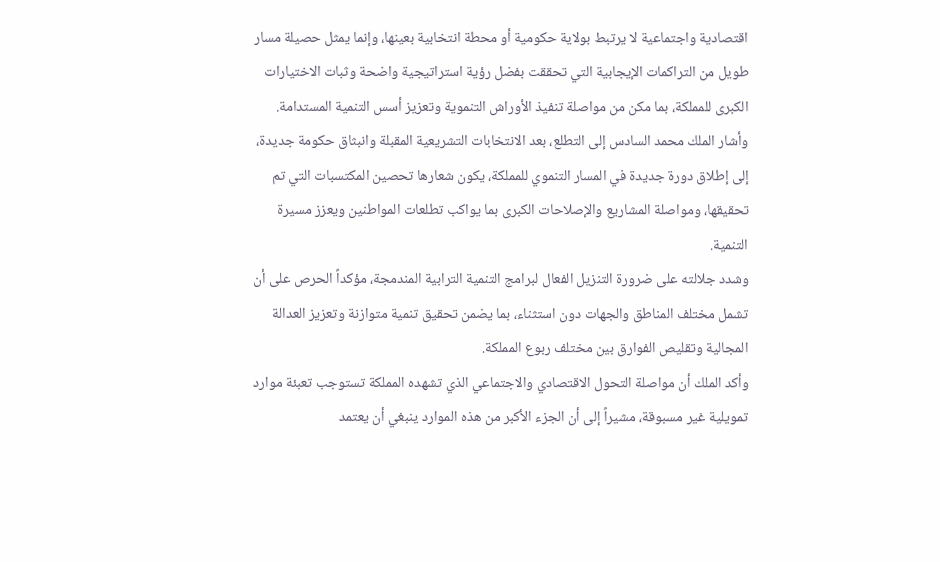اقتصادية واجتماعية لا يرتبط بولاية حكومية أو محطة انتخابية بعينها، وإنما يمثل حصيلة مسار طويل من التراكمات الإيجابية التي تحققت بفضل رؤية استراتيجية واضحة وثبات الاختيارات الكبرى للمملكة، بما مكن من مواصلة تنفيذ الأوراش التنموية وتعزيز أسس التنمية المستدامة.
وأشار الملك محمد السادس إلى التطلع، بعد الانتخابات التشريعية المقبلة وانبثاق حكومة جديدة، إلى إطلاق دورة جديدة في المسار التنموي للمملكة، يكون شعارها تحصين المكتسبات التي تم تحقيقها، ومواصلة المشاريع والإصلاحات الكبرى بما يواكب تطلعات المواطنين ويعزز مسيرة التنمية.
وشدد جلالته على ضرورة التنزيل الفعال لبرامج التنمية الترابية المندمجة، مؤكداً الحرص على أن تشمل مختلف المناطق والجهات دون استثناء، بما يضمن تحقيق تنمية متوازنة وتعزيز العدالة المجالية وتقليص الفوارق بين مختلف ربوع المملكة.
وأكد الملك أن مواصلة التحول الاقتصادي والاجتماعي الذي تشهده المملكة تستوجب تعبئة موارد تمويلية غير مسبوقة، مشيراً إلى أن الجزء الأكبر من هذه الموارد ينبغي أن يعتمد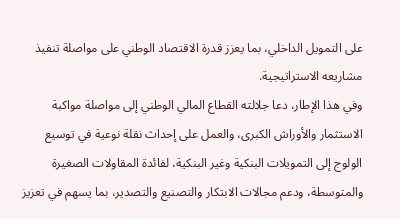على التمويل الداخلي، بما يعزز قدرة الاقتصاد الوطني على مواصلة تنفيذ مشاريعه الاستراتيجية.
وفي هذا الإطار، دعا جلالته القطاع المالي الوطني إلى مواصلة مواكبة الاستثمار والأوراش الكبرى، والعمل على إحداث نقلة نوعية في توسيع الولوج إلى التمويلات البنكية وغير البنكية، لفائدة المقاولات الصغيرة والمتوسطة، ودعم مجالات الابتكار والتصنيع والتصدير، بما يسهم في تعزيز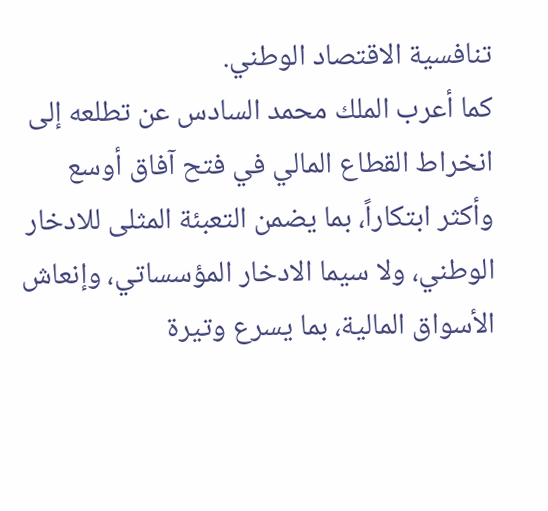تنافسية الاقتصاد الوطني.
كما أعرب الملك محمد السادس عن تطلعه إلى انخراط القطاع المالي في فتح آفاق أوسع وأكثر ابتكاراً، بما يضمن التعبئة المثلى للادخار الوطني، ولا سيما الادخار المؤسساتي، وإنعاش الأسواق المالية، بما يسرع وتيرة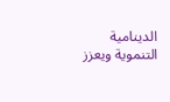الدينامية التنموية ويعزز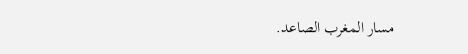مسار المغرب الصاعد.